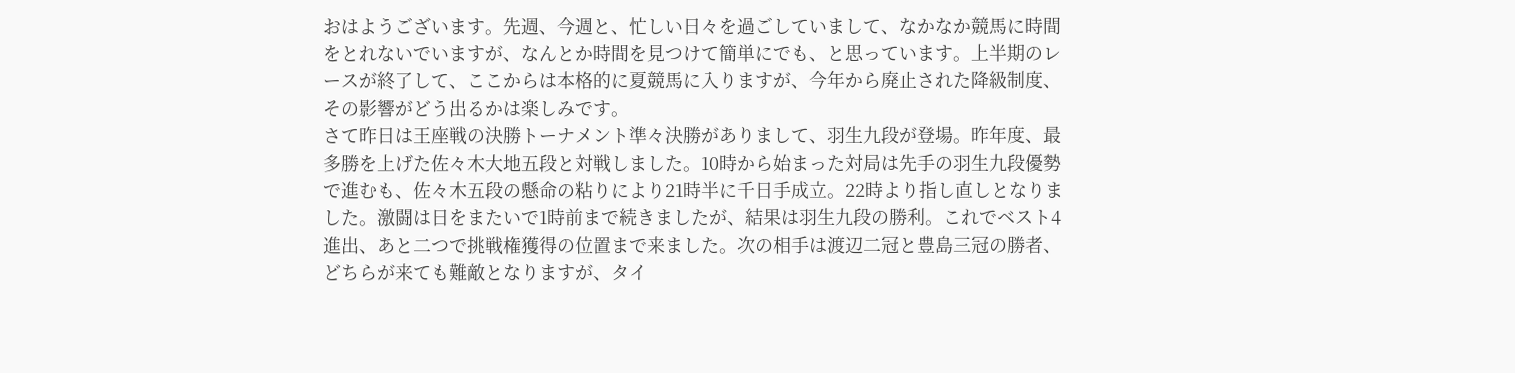おはようございます。先週、今週と、忙しい日々を過ごしていまして、なかなか競馬に時間をとれないでいますが、なんとか時間を見つけて簡単にでも、と思っています。上半期のレースが終了して、ここからは本格的に夏競馬に入りますが、今年から廃止された降級制度、その影響がどう出るかは楽しみです。
さて昨日は王座戦の決勝トーナメント準々決勝がありまして、羽生九段が登場。昨年度、最多勝を上げた佐々木大地五段と対戦しました。10時から始まった対局は先手の羽生九段優勢で進むも、佐々木五段の懸命の粘りにより21時半に千日手成立。22時より指し直しとなりました。激闘は日をまたいで1時前まで続きましたが、結果は羽生九段の勝利。これでベスト4進出、あと二つで挑戦権獲得の位置まで来ました。次の相手は渡辺二冠と豊島三冠の勝者、どちらが来ても難敵となりますが、タイ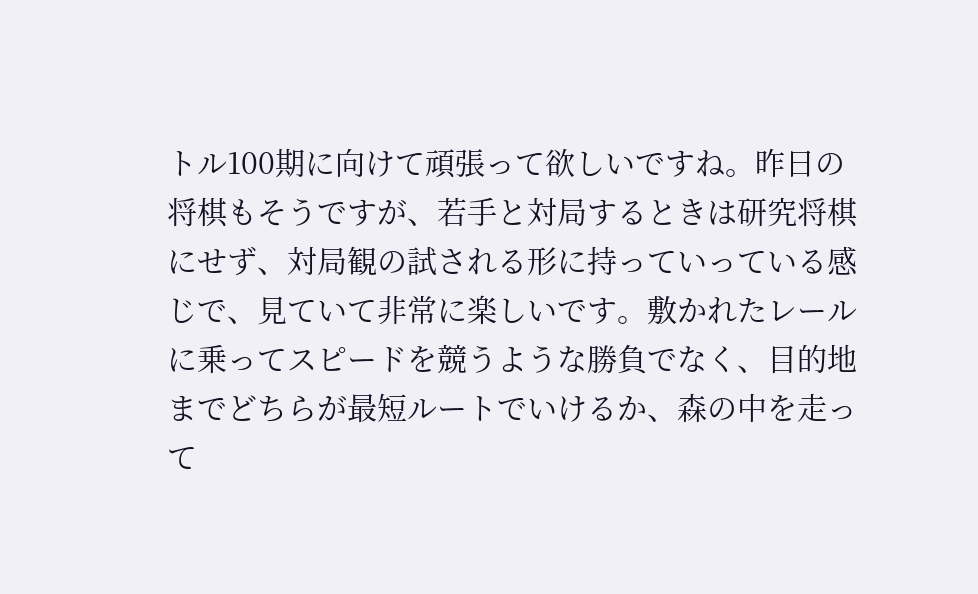トル100期に向けて頑張って欲しいですね。昨日の将棋もそうですが、若手と対局するときは研究将棋にせず、対局観の試される形に持っていっている感じで、見ていて非常に楽しいです。敷かれたレールに乗ってスピードを競うような勝負でなく、目的地までどちらが最短ルートでいけるか、森の中を走って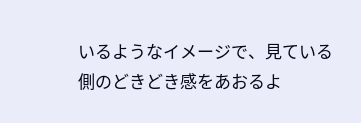いるようなイメージで、見ている側のどきどき感をあおるよ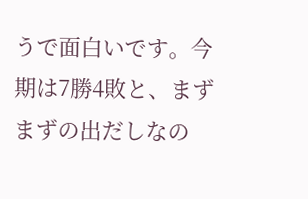うで面白いです。今期は7勝4敗と、まずまずの出だしなの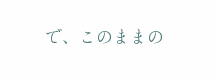で、このままの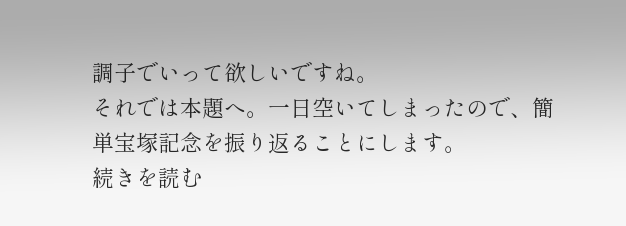調子でいって欲しいですね。
それでは本題へ。一日空いてしまったので、簡単宝塚記念を振り返ることにします。
続きを読む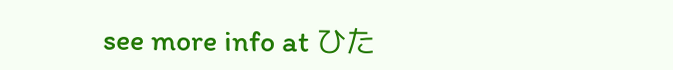see more info at ひた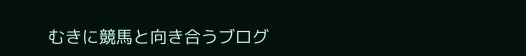むきに競馬と向き合うブログ